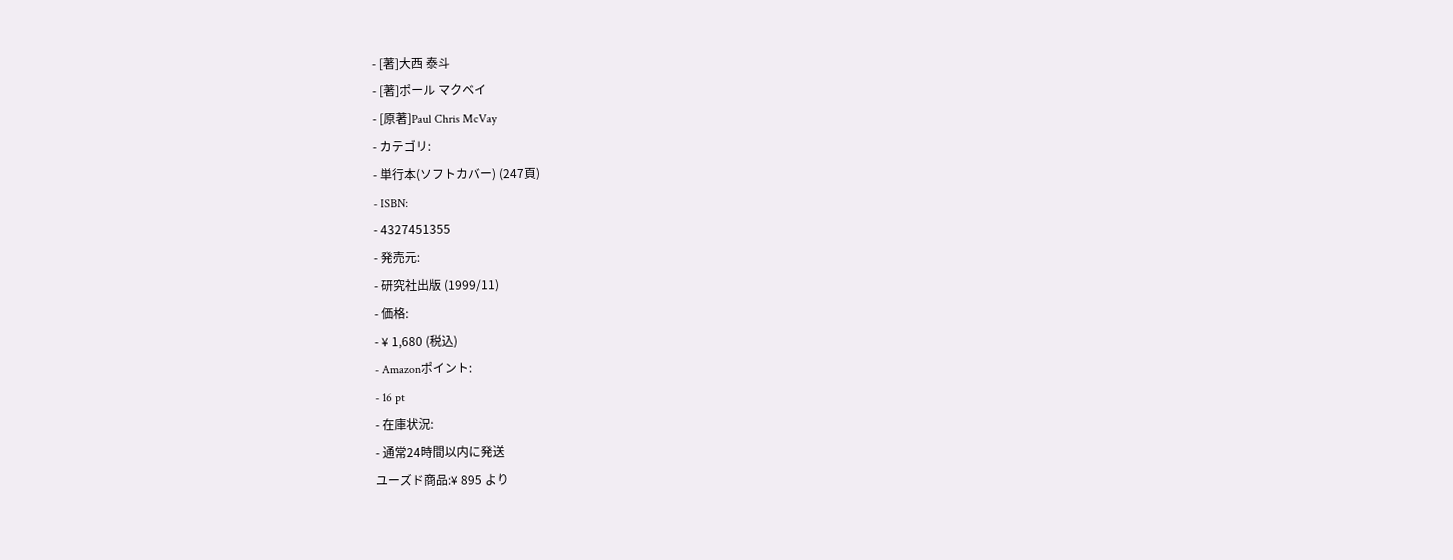- [著]大西 泰斗
- [著]ポール マクベイ
- [原著]Paul Chris McVay
- カテゴリ:
- 単行本(ソフトカバー) (247頁)
- ISBN:
- 4327451355
- 発売元:
- 研究社出版 (1999/11)
- 価格:
- ¥ 1,680 (税込)
- Amazonポイント:
- 16 pt
- 在庫状況:
- 通常24時間以内に発送
ユーズド商品:¥ 895 より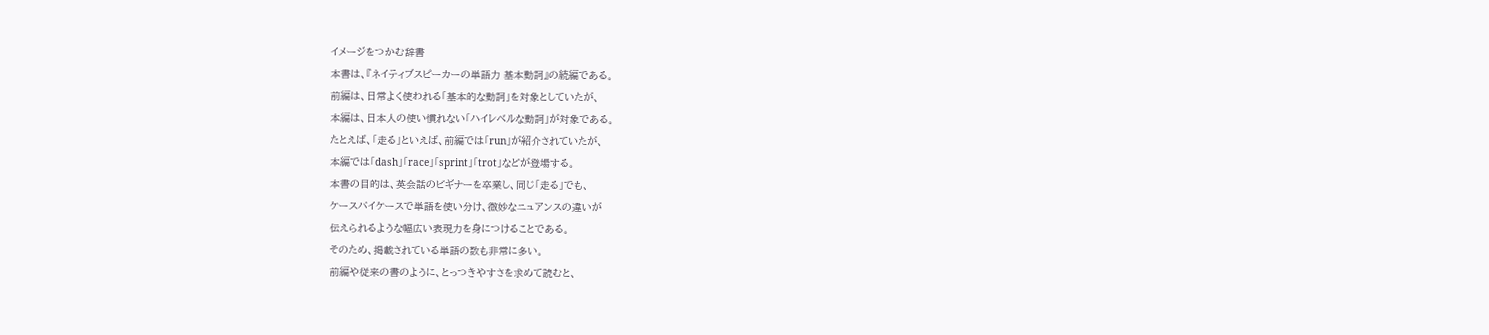イメージをつかむ辞書
本書は、『ネイティブスピーカーの単語力 基本動詞』の続編である。
前編は、日常よく使われる「基本的な動詞」を対象としていたが、
本編は、日本人の使い慣れない「ハイレベルな動詞」が対象である。
たとえば、「走る」といえば、前編では「run」が紹介されていたが、
本編では「dash」「race」「sprint」「trot」などが登場する。
本書の目的は、英会話のビギナーを卒業し、同じ「走る」でも、
ケースバイケースで単語を使い分け、微妙なニュアンスの違いが
伝えられるような幅広い表現力を身につけることである。
そのため、掲載されている単語の数も非常に多い。
前編や従来の書のように、とっつきやすさを求めて読むと、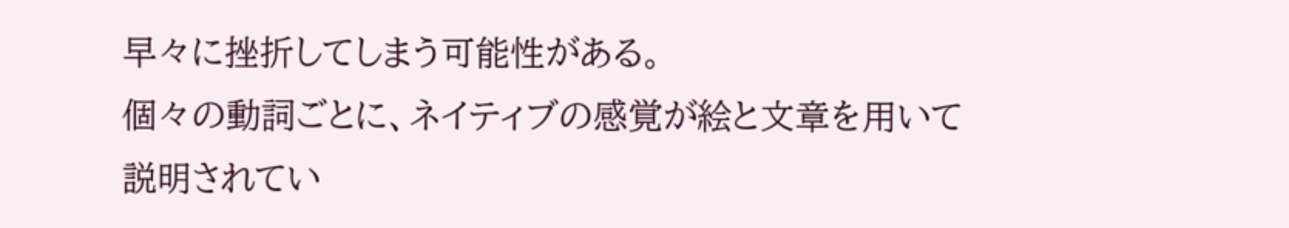早々に挫折してしまう可能性がある。
個々の動詞ごとに、ネイティブの感覚が絵と文章を用いて
説明されてい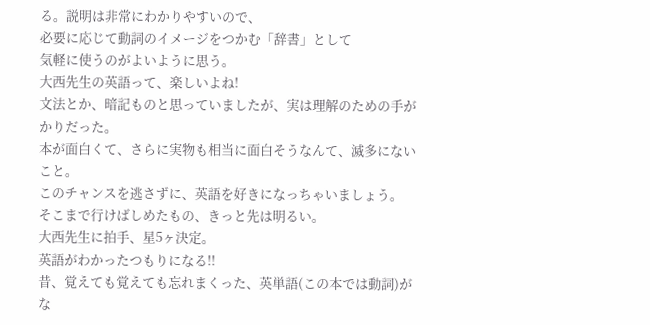る。説明は非常にわかりやすいので、
必要に応じて動詞のイメージをつかむ「辞書」として
気軽に使うのがよいように思う。
大西先生の英語って、楽しいよね!
文法とか、暗記ものと思っていましたが、実は理解のための手がかりだった。
本が面白くて、さらに実物も相当に面白そうなんて、滅多にないこと。
このチャンスを逃さずに、英語を好きになっちゃいましょう。
そこまで行けばしめたもの、きっと先は明るい。
大西先生に拍手、星5ヶ決定。
英語がわかったつもりになる!!
昔、覚えても覚えても忘れまくった、英単語(この本では動詞)がな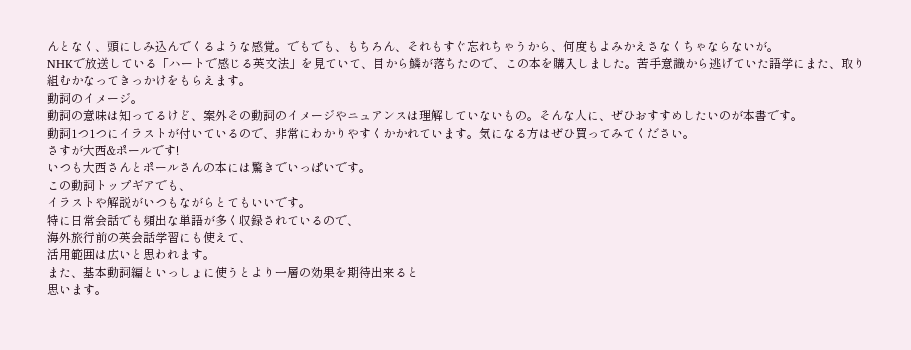んとなく、頭にしみ込んでくるような感覚。でもでも、もちろん、それもすぐ忘れちゃうから、何度もよみかえさなくちゃならないが。
NHKで放送している「ハートで感じる英文法」を見ていて、目から鱗が落ちたので、この本を購入しました。苦手意識から逃げていた語学にまた、取り組むかなってきっかけをもらえます。
動詞のイメージ。
動詞の意味は知ってるけど、案外その動詞のイメージやニュアンスは理解していないもの。そんな人に、ぜひおすすめしたいのが本書です。
動詞1つ1つにイラストが付いているので、非常にわかりやすくかかれています。気になる方はぜひ買ってみてください。
さすが大西&ポールです!
いつも大西さんとポールさんの本には驚きでいっぱいです。
この動詞トップギアでも、
イラストや解説がいつもながらとてもいいです。
特に日常会話でも頻出な単語が多く収録されているので、
海外旅行前の英会話学習にも使えて、
活用範囲は広いと思われます。
また、基本動詞編といっしょに使うとより一層の効果を期待出来ると
思います。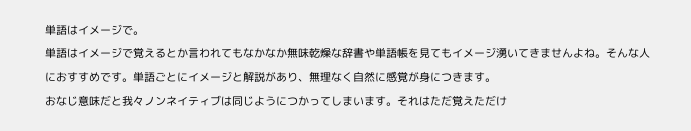単語はイメージで。
単語はイメージで覚えるとか言われてもなかなか無味乾燥な辞書や単語帳を見てもイメージ湧いてきませんよね。そんな人におすすめです。単語ごとにイメージと解説があり、無理なく自然に感覚が身につきます。
おなじ意味だと我々ノンネイティブは同じようにつかってしまいます。それはただ覚えただけ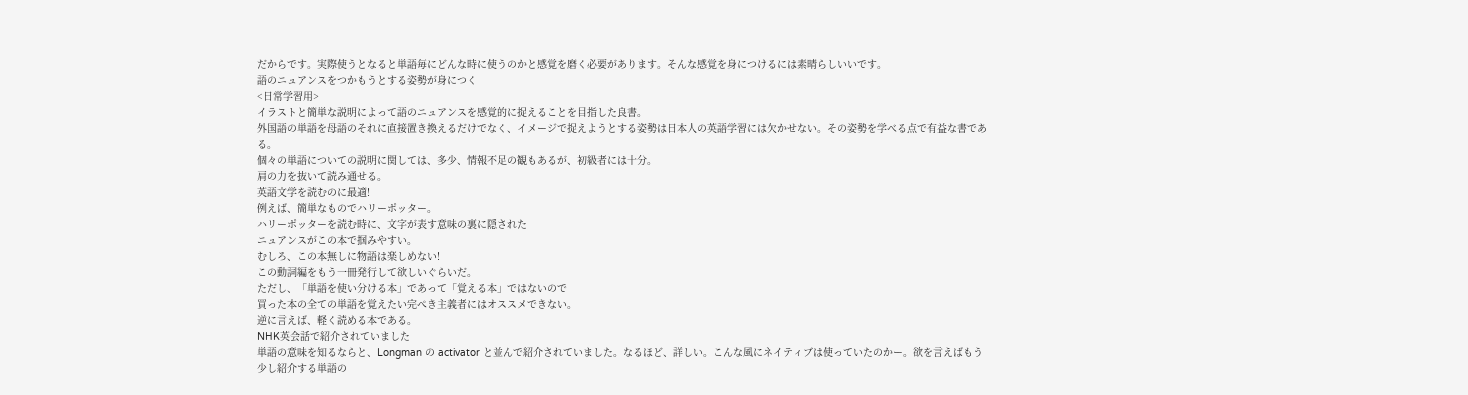だからです。実際使うとなると単語毎にどんな時に使うのかと感覚を磨く必要があります。そんな感覚を身につけるには素晴らしいいです。
語のニュアンスをつかもうとする姿勢が身につく
<日常学習用>
イラストと簡単な説明によって語のニュアンスを感覚的に捉えることを目指した良書。
外国語の単語を母語のそれに直接置き換えるだけでなく、イメージで捉えようとする姿勢は日本人の英語学習には欠かせない。その姿勢を学べる点で有益な書である。
個々の単語についての説明に関しては、多少、情報不足の観もあるが、初級者には十分。
肩の力を抜いて読み通せる。
英語文学を読むのに最適!
例えば、簡単なものでハリーポッター。
ハリーポッターを読む時に、文字が表す意味の裏に隠された
ニュアンスがこの本で掴みやすい。
むしろ、この本無しに物語は楽しめない!
この動詞編をもう一冊発行して欲しいぐらいだ。
ただし、「単語を使い分ける本」であって「覚える本」ではないので
買った本の全ての単語を覚えたい完ぺき主義者にはオススメできない。
逆に言えば、軽く読める本である。
NHK英会話で紹介されていました
単語の意味を知るならと、Longman の activator と並んで紹介されていました。なるほど、詳しい。こんな風にネイティブは使っていたのかー。欲を言えばもう少し紹介する単語の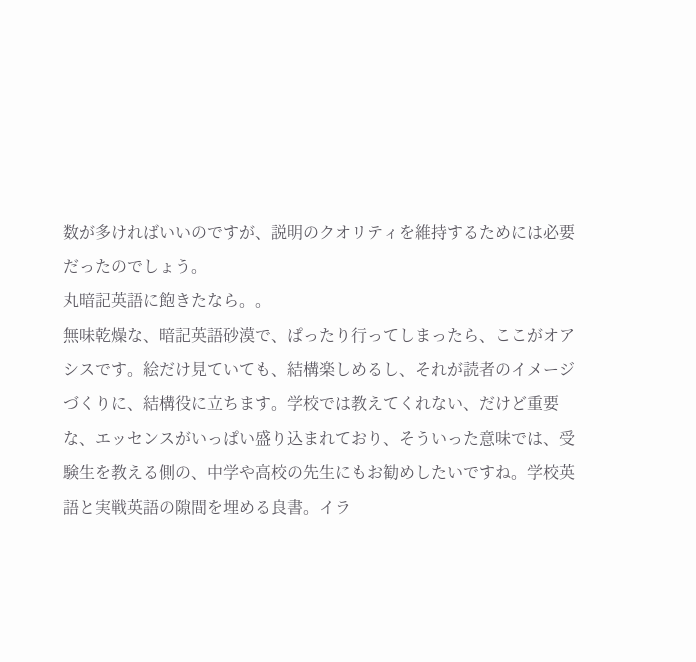数が多ければいいのですが、説明のクオリティを維持するためには必要だったのでしょう。
丸暗記英語に飽きたなら。。
無味乾燥な、暗記英語砂漠で、ぱったり行ってしまったら、ここがオアシスです。絵だけ見ていても、結構楽しめるし、それが読者のイメージづくりに、結構役に立ちます。学校では教えてくれない、だけど重要な、エッセンスがいっぱい盛り込まれており、そういった意味では、受験生を教える側の、中学や高校の先生にもお勧めしたいですね。学校英語と実戦英語の隙間を埋める良書。イラ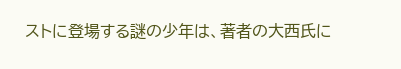ストに登場する謎の少年は、著者の大西氏に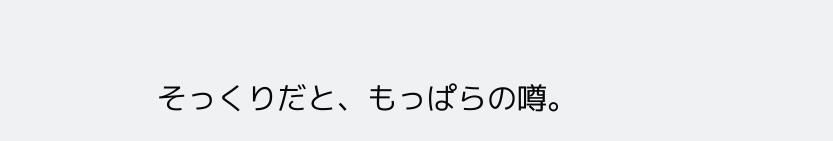そっくりだと、もっぱらの噂。